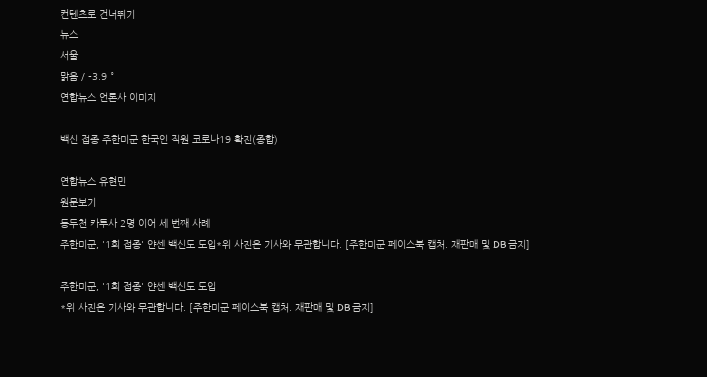컨텐츠로 건너뛰기
뉴스
서울
맑음 / -3.9 °
연합뉴스 언론사 이미지

백신 접종 주한미군 한국인 직원 코로나19 확진(종합)

연합뉴스 유현민
원문보기
동두천 카투사 2명 이어 세 번째 사례
주한미군, '1회 접종' 얀센 백신도 도입*위 사진은 기사와 무관합니다. [주한미군 페이스북 캡처. 재판매 및 DB 금지]

주한미군, '1회 접종' 얀센 백신도 도입
*위 사진은 기사와 무관합니다. [주한미군 페이스북 캡처. 재판매 및 DB 금지]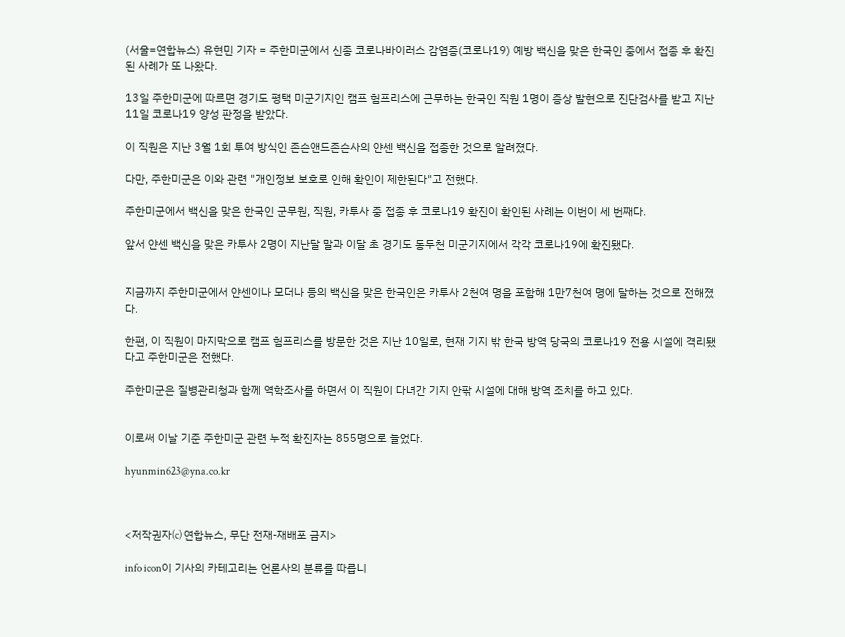(서울=연합뉴스) 유현민 기자 = 주한미군에서 신종 코로나바이러스 감염증(코로나19) 예방 백신을 맞은 한국인 중에서 접종 후 확진된 사례가 또 나왔다.

13일 주한미군에 따르면 경기도 평택 미군기지인 캠프 험프리스에 근무하는 한국인 직원 1명이 증상 발현으로 진단검사를 받고 지난 11일 코로나19 양성 판정을 받았다.

이 직원은 지난 3월 1회 투여 방식인 존슨앤드존슨사의 얀센 백신을 접종한 것으로 알려졌다.

다만, 주한미군은 이와 관련 "개인정보 보호로 인해 확인이 제한된다"고 전했다.

주한미군에서 백신을 맞은 한국인 군무원, 직원, 카투사 중 접종 후 코로나19 확진이 확인된 사례는 이번이 세 번째다.

앞서 얀센 백신을 맞은 카투사 2명이 지난달 말과 이달 초 경기도 동두천 미군기지에서 각각 코로나19에 확진됐다.


지금까지 주한미군에서 얀센이나 모더나 등의 백신을 맞은 한국인은 카투사 2천여 명을 포함해 1만7천여 명에 달하는 것으로 전해졌다.

한편, 이 직원이 마지막으로 캠프 험프리스를 방문한 것은 지난 10일로, 현재 기지 밖 한국 방역 당국의 코로나19 전용 시설에 격리됐다고 주한미군은 전했다.

주한미군은 질병관리청과 함께 역학조사를 하면서 이 직원이 다녀간 기지 안팎 시설에 대해 방역 조치를 하고 있다.


이로써 이날 기준 주한미군 관련 누적 확진자는 855명으로 늘었다.

hyunmin623@yna.co.kr



<저작권자(c) 연합뉴스, 무단 전재-재배포 금지>

info icon이 기사의 카테고리는 언론사의 분류를 따릅니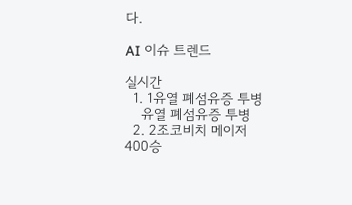다.

AI 이슈 트렌드

실시간
  1. 1유열 폐섬유증 투병
    유열 폐섬유증 투병
  2. 2조코비치 메이저 400승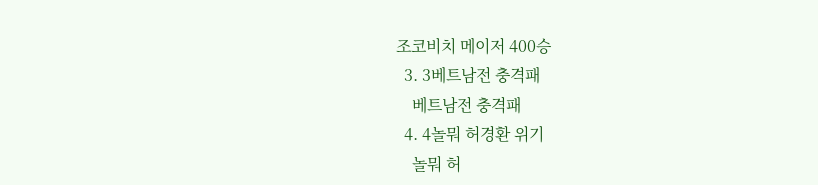조코비치 메이저 400승
  3. 3베트남전 충격패
    베트남전 충격패
  4. 4놀뭐 허경환 위기
    놀뭐 허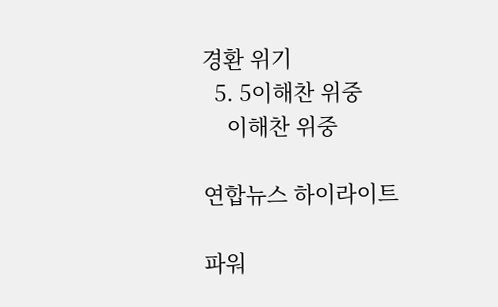경환 위기
  5. 5이해찬 위중
    이해찬 위중

연합뉴스 하이라이트

파워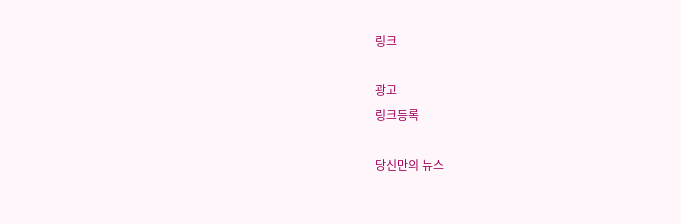링크

광고
링크등록

당신만의 뉴스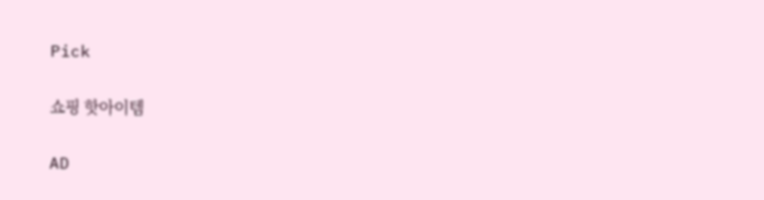Pick

쇼핑 핫아이템

AD